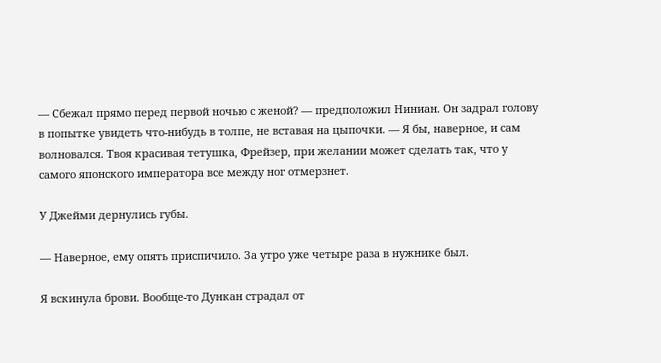— Сбежал прямо перед первой ночью с женой? — предположил Ниниан. Он задрал голову в попытке увидеть что-нибудь в толпе, не вставая на цыпочки. — Я бы, наверное, и сам волновался. Твоя красивая тетушка, Фрейзер, при желании может сделать так, что у самого японского императора все между ног отмерзнет.

У Джейми дернулись губы.

— Наверное, ему опять приспичило. За утро уже четыре раза в нужнике был.

Я вскинула брови. Вообще-то Дункан страдал от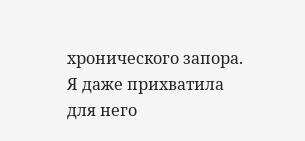хронического запора. Я даже прихватила для него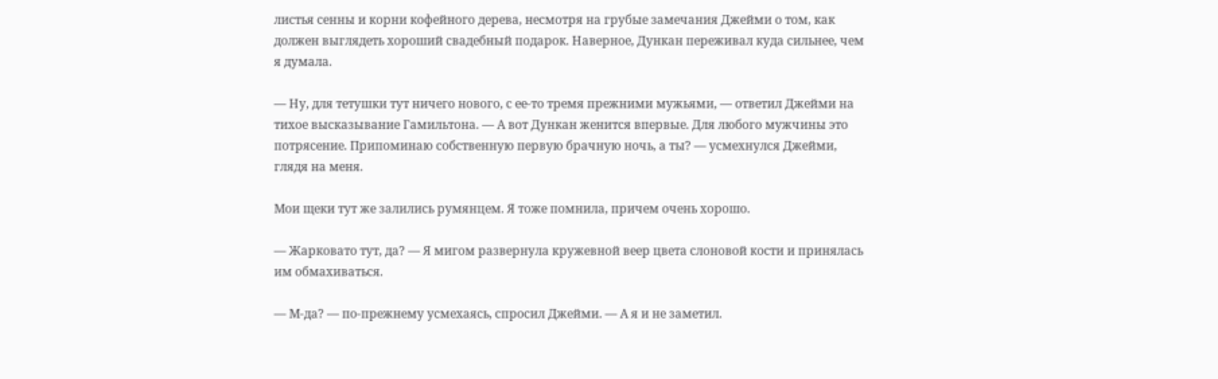листья сенны и корни кофейного дерева, несмотря на грубые замечания Джейми о том, как должен выглядеть хороший свадебный подарок. Наверное, Дункан переживал куда сильнее, чем я думала.

— Ну, для тетушки тут ничего нового, с ее-то тремя прежними мужьями, — ответил Джейми на тихое высказывание Гамильтона. — А вот Дункан женится впервые. Для любого мужчины это потрясение. Припоминаю собственную первую брачную ночь, а ты? — усмехнулся Джейми, глядя на меня.

Мои щеки тут же залились румянцем. Я тоже помнила, причем очень хорошо.

— Жарковато тут, да? — Я мигом развернула кружевной веер цвета слоновой кости и принялась им обмахиваться.

— М-да? — по-прежнему усмехаясь, спросил Джейми. — А я и не заметил.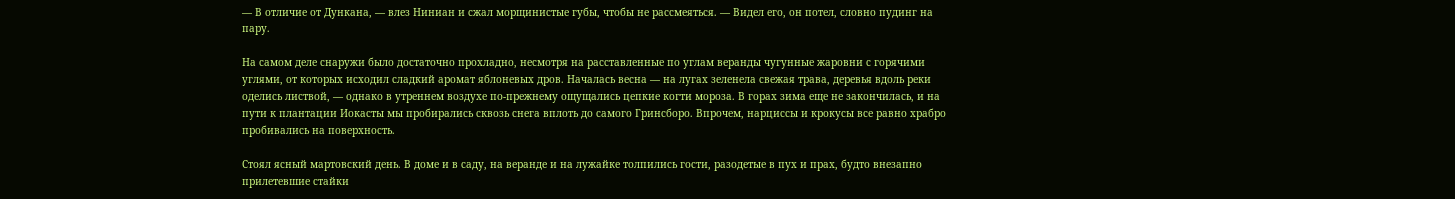— В отличие от Дункана, — влез Ниниан и сжал морщинистые губы, чтобы не рассмеяться. — Видел его, он потел, словно пудинг на пару.

На самом деле снаружи было достаточно прохладно, несмотря на расставленные по углам веранды чугунные жаровни с горячими углями, от которых исходил сладкий аромат яблоневых дров. Началась весна — на лугах зеленела свежая трава, деревья вдоль реки оделись листвой, — однако в утреннем воздухе по-прежнему ощущались цепкие когти мороза. В горах зима еще не закончилась, и на пути к плантации Иокасты мы пробирались сквозь снега вплоть до самого Гринсборо. Впрочем, нарциссы и крокусы все равно храбро пробивались на поверхность.

Стоял ясный мартовский день. В доме и в саду, на веранде и на лужайке толпились гости, разодетые в пух и прах, будто внезапно прилетевшие стайки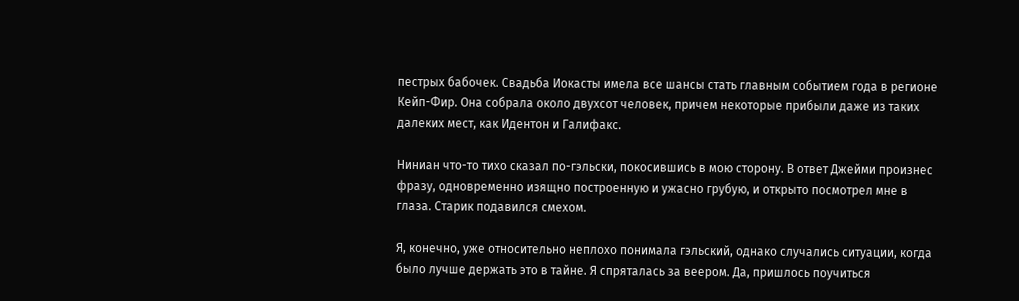пестрых бабочек. Свадьба Иокасты имела все шансы стать главным событием года в регионе Кейп-Фир. Она собрала около двухсот человек, причем некоторые прибыли даже из таких далеких мест, как Идентон и Галифакс.

Ниниан что-то тихо сказал по-гэльски, покосившись в мою сторону. В ответ Джейми произнес фразу, одновременно изящно построенную и ужасно грубую, и открыто посмотрел мне в глаза. Старик подавился смехом.

Я, конечно, уже относительно неплохо понимала гэльский, однако случались ситуации, когда было лучше держать это в тайне. Я спряталась за веером. Да, пришлось поучиться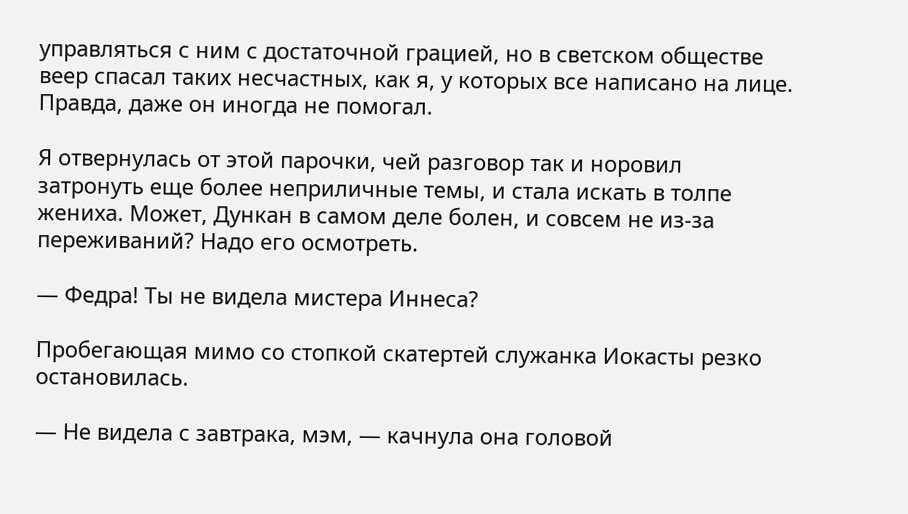управляться с ним с достаточной грацией, но в светском обществе веер спасал таких несчастных, как я, у которых все написано на лице. Правда, даже он иногда не помогал.

Я отвернулась от этой парочки, чей разговор так и норовил затронуть еще более неприличные темы, и стала искать в толпе жениха. Может, Дункан в самом деле болен, и совсем не из-за переживаний? Надо его осмотреть.

— Федра! Ты не видела мистера Иннеса?

Пробегающая мимо со стопкой скатертей служанка Иокасты резко остановилась.

— Не видела с завтрака, мэм, — качнула она головой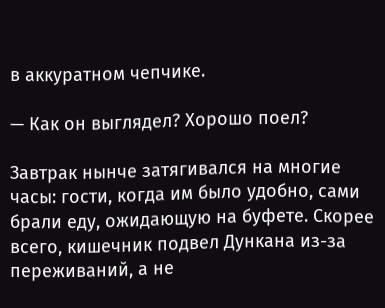в аккуратном чепчике.

— Как он выглядел? Хорошо поел?

Завтрак нынче затягивался на многие часы: гости, когда им было удобно, сами брали еду, ожидающую на буфете. Скорее всего, кишечник подвел Дункана из-за переживаний, а не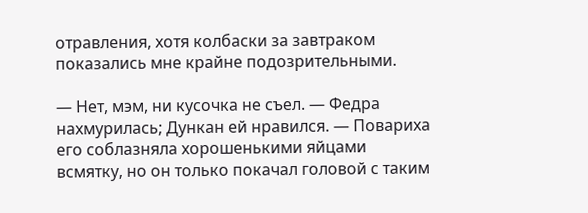отравления, хотя колбаски за завтраком показались мне крайне подозрительными.

— Нет, мэм, ни кусочка не съел. — Федра нахмурилась; Дункан ей нравился. — Повариха его соблазняла хорошенькими яйцами всмятку, но он только покачал головой с таким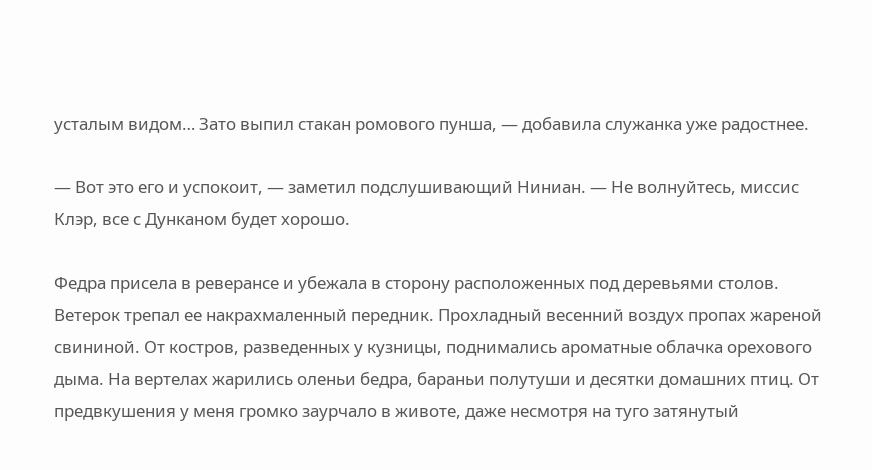усталым видом… Зато выпил стакан ромового пунша, — добавила служанка уже радостнее.

— Вот это его и успокоит, — заметил подслушивающий Ниниан. — Не волнуйтесь, миссис Клэр, все с Дунканом будет хорошо.

Федра присела в реверансе и убежала в сторону расположенных под деревьями столов. Ветерок трепал ее накрахмаленный передник. Прохладный весенний воздух пропах жареной свининой. От костров, разведенных у кузницы, поднимались ароматные облачка орехового дыма. На вертелах жарились оленьи бедра, бараньи полутуши и десятки домашних птиц. От предвкушения у меня громко заурчало в животе, даже несмотря на туго затянутый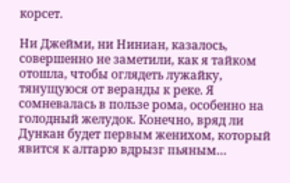корсет.

Ни Джейми, ни Ниниан, казалось, совершенно не заметили, как я тайком отошла, чтобы оглядеть лужайку, тянущуюся от веранды к реке. Я сомневалась в пользе рома, особенно на голодный желудок. Конечно, вряд ли Дункан будет первым женихом, который явится к алтарю вдрызг пьяным…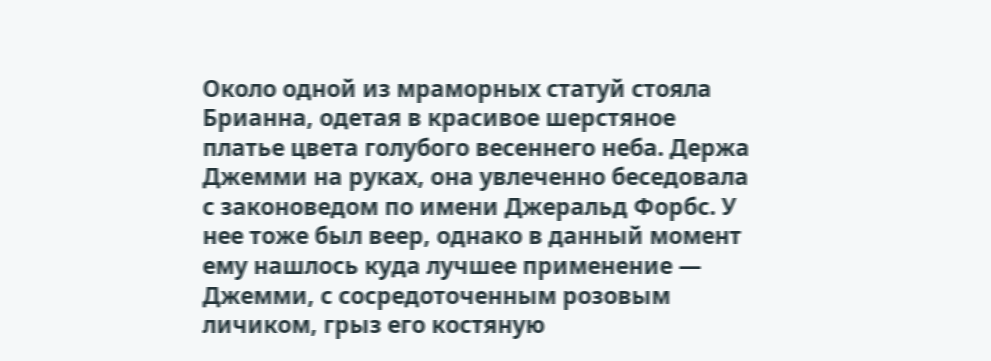Около одной из мраморных статуй стояла Брианна, одетая в красивое шерстяное платье цвета голубого весеннего неба. Держа Джемми на руках, она увлеченно беседовала с законоведом по имени Джеральд Форбс. У нее тоже был веер, однако в данный момент ему нашлось куда лучшее применение — Джемми, с сосредоточенным розовым личиком, грыз его костяную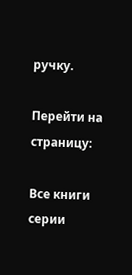ручку.

Перейти на страницу:

Все книги серии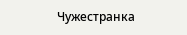Чужестранка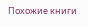Похожие книги